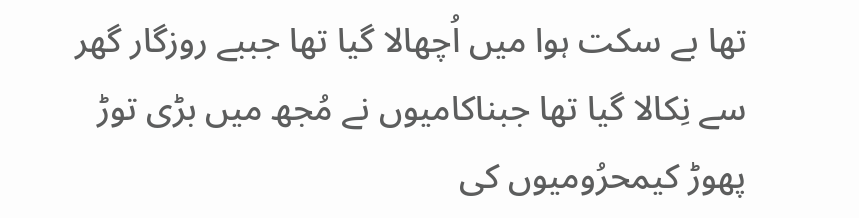تھا بے سکت ہوا میں اُچھالا گیا تھا جببے روزگار گھر سے نِکالا گیا تھا جبناکامیوں نے مُجھ میں بڑی توڑ پھوڑ کیمحرُومیوں کی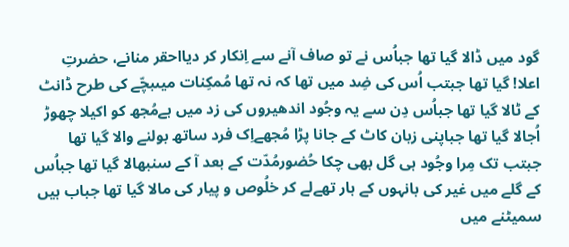گود میں ڈالا گیا تھا جباُس نے تو صاف آنے سے اِنکار کر دیااحقر منانے، حضرتِ اعلا! گیا تھا جبتب اُس کی ضِد میں تھا کہ نہ تھا مُمکِنات میںبچّے کی طرح ڈانٹ کے ٹالا گیا تھا جباُس دِن سے یہ وجُود اندھیروں کی زد میں ہےمُجھ کو اکیلا چھوڑ اُجالا گیا تھا جباپنی زبان کاٹ کے جانا پڑا مُجھےاِک فرد ساتھ بولنے والا گیا تھا جبتب تک مِرا وجُود ہی گل بھی چکا حُضورمُدّت کے بعد آ کے سنبھالا گیا تھا جباُس کے گلے میں غیر کی بانہوں کے ہار تھےلے کر خلُوص و پیار کی مالا گیا تھا جباب ہیں سمیٹنے میں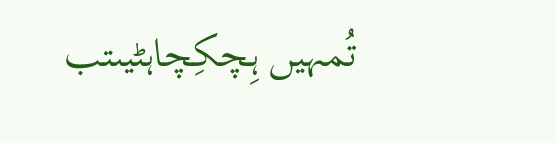تُمہیں ہِچکِچاہٹیںتب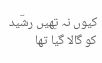کیوں نہ تِھیں رشؔید کو گالا گیا تھا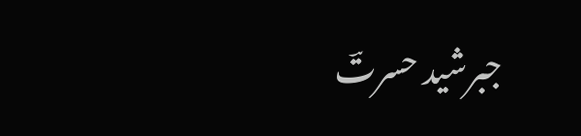جبرشید حسرتؔ